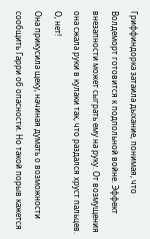Гриффиндорка затаила дыхание, понимая, что Волдеморт готовится к подпольной войне. Эффект внезапности может сыграть ему на руку. От возмущения она сжала руки в кулаки так, что раздался хруст пальцев.
О, нет!
Она прикусила щеку, начиная думать о возможности сообщить Гарри об опасности. Но такой порыв кажется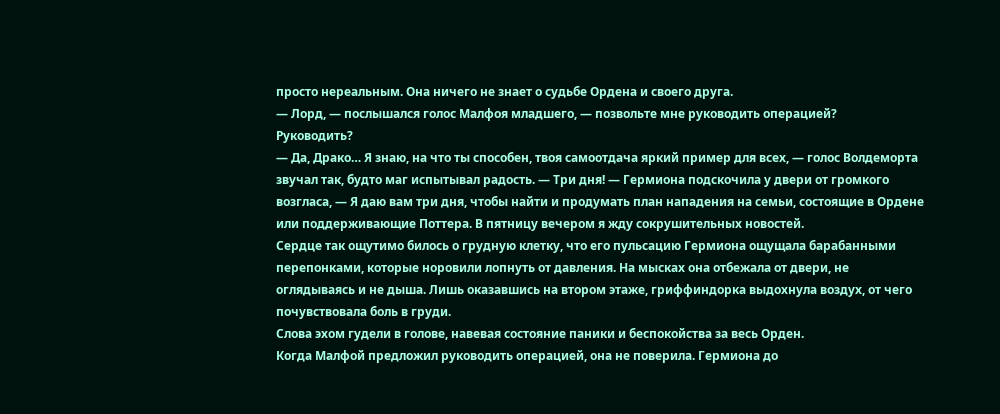просто нереальным. Она ничего не знает о судьбе Ордена и своего друга.
— Лорд, — послышался голос Малфоя младшего, — позвольте мне руководить операцией?
Руководить?
— Да, Драко… Я знаю, на что ты способен, твоя самоотдача яркий пример для всех, — голос Волдеморта звучал так, будто маг испытывал радость. — Три дня! — Гермиона подскочила у двери от громкого возгласа, — Я даю вам три дня, чтобы найти и продумать план нападения на семьи, состоящие в Ордене или поддерживающие Поттера. В пятницу вечером я жду сокрушительных новостей.
Сердце так ощутимо билось о грудную клетку, что его пульсацию Гермиона ощущала барабанными перепонками, которые норовили лопнуть от давления. На мысках она отбежала от двери, не оглядываясь и не дыша. Лишь оказавшись на втором этаже, гриффиндорка выдохнула воздух, от чего почувствовала боль в груди.
Слова эхом гудели в голове, навевая состояние паники и беспокойства за весь Орден.
Когда Малфой предложил руководить операцией, она не поверила. Гермиона до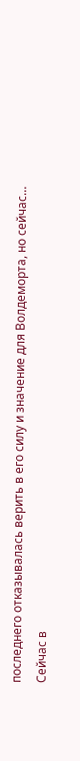последнего отказывалась верить в его силу и значение для Волдеморта, но сейчас…
Сейчас в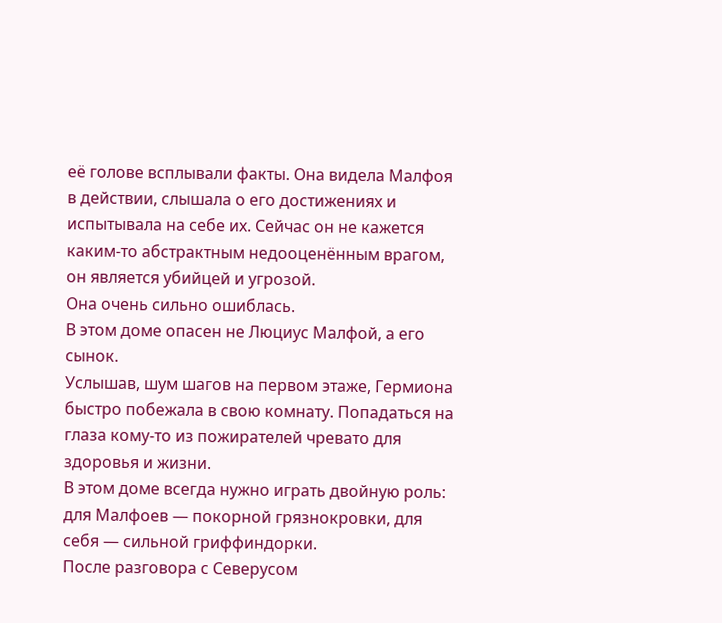её голове всплывали факты. Она видела Малфоя в действии, слышала о его достижениях и испытывала на себе их. Сейчас он не кажется каким-то абстрактным недооценённым врагом, он является убийцей и угрозой.
Она очень сильно ошиблась.
В этом доме опасен не Люциус Малфой, а его сынок.
Услышав, шум шагов на первом этаже, Гермиона быстро побежала в свою комнату. Попадаться на глаза кому-то из пожирателей чревато для здоровья и жизни.
В этом доме всегда нужно играть двойную роль: для Малфоев — покорной грязнокровки, для себя — сильной гриффиндорки.
После разговора с Северусом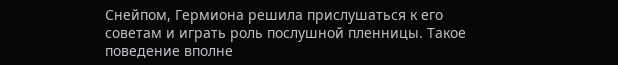Снейпом, Гермиона решила прислушаться к его советам и играть роль послушной пленницы. Такое поведение вполне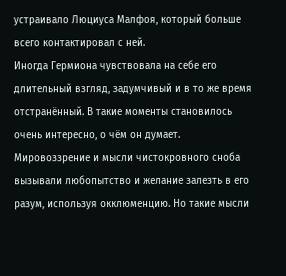устраивало Люциуса Малфоя, который больше всего контактировал с ней.
Иногда Гермиона чувствовала на себе его длительный взгляд, задумчивый и в то же время отстранённый. В такие моменты становилось очень интересно, о чём он думает. Мировоззрение и мысли чистокровного сноба вызывали любопытство и желание залезть в его разум, используя окклюменцию. Но такие мысли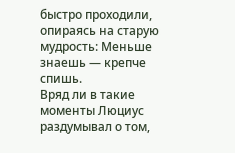быстро проходили, опираясь на старую мудрость: Меньше знаешь — крепче спишь.
Вряд ли в такие моменты Люциус раздумывал о том,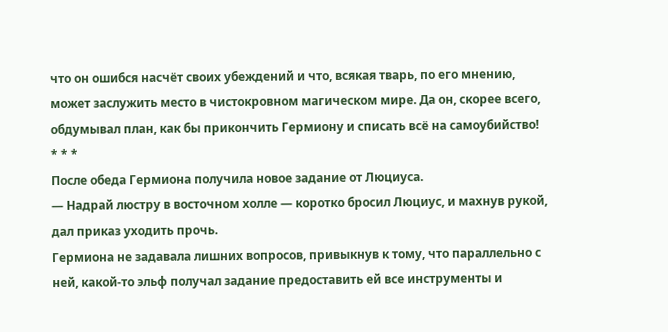что он ошибся насчёт своих убеждений и что, всякая тварь, по его мнению, может заслужить место в чистокровном магическом мире. Да он, скорее всего, обдумывал план, как бы прикончить Гермиону и списать всё на самоубийство!
* * *
После обеда Гермиона получила новое задание от Люциуса.
— Надрай люстру в восточном холле — коротко бросил Люциус, и махнув рукой, дал приказ уходить прочь.
Гермиона не задавала лишних вопросов, привыкнув к тому, что параллельно с ней, какой-то эльф получал задание предоставить ей все инструменты и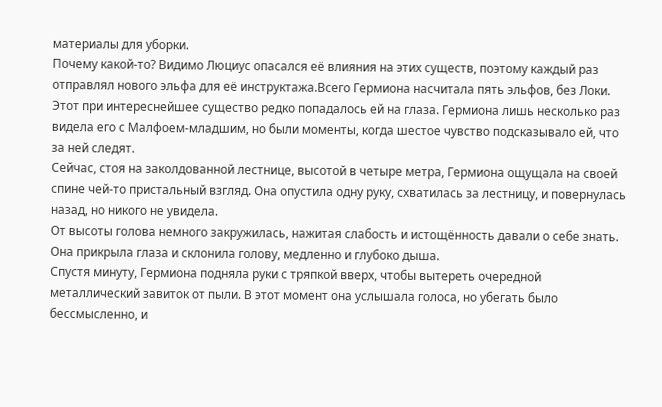материалы для уборки.
Почему какой-то? Видимо Люциус опасался её влияния на этих существ, поэтому каждый раз отправлял нового эльфа для её инструктажа.Всего Гермиона насчитала пять эльфов, без Локи. Этот при интереснейшее существо редко попадалось ей на глаза. Гермиона лишь несколько раз видела его с Малфоем-младшим, но были моменты, когда шестое чувство подсказывало ей, что за ней следят.
Сейчас, стоя на заколдованной лестнице, высотой в четыре метра, Гермиона ощущала на своей спине чей-то пристальный взгляд. Она опустила одну руку, схватилась за лестницу, и повернулась назад, но никого не увидела.
От высоты голова немного закружилась, нажитая слабость и истощённость давали о себе знать. Она прикрыла глаза и склонила голову, медленно и глубоко дыша.
Спустя минуту, Гермиона подняла руки с тряпкой вверх, чтобы вытереть очередной металлический завиток от пыли. В этот момент она услышала голоса, но убегать было бессмысленно, и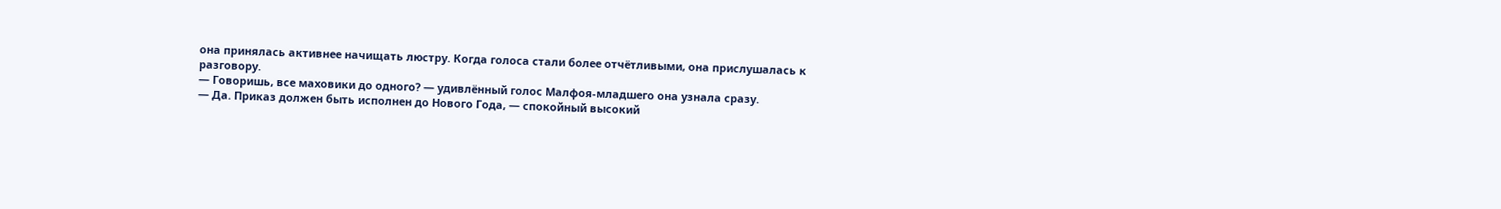она принялась активнее начищать люстру. Когда голоса стали более отчётливыми, она прислушалась к разговору.
— Говоришь, все маховики до одного? — удивлённый голос Малфоя-младшего она узнала сразу.
— Да. Приказ должен быть исполнен до Нового Года, — спокойный высокий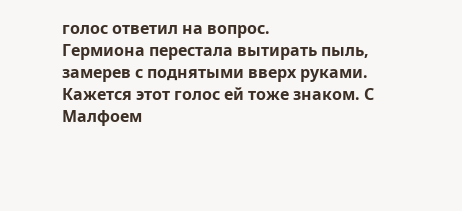голос ответил на вопрос.
Гермиона перестала вытирать пыль, замерев с поднятыми вверх руками. Кажется этот голос ей тоже знаком. С Малфоем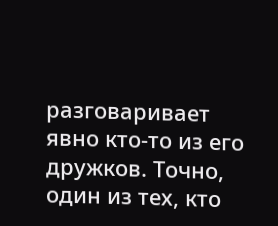разговаривает явно кто-то из его дружков. Точно, один из тех, кто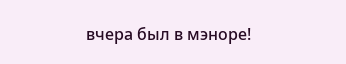вчера был в мэноре!